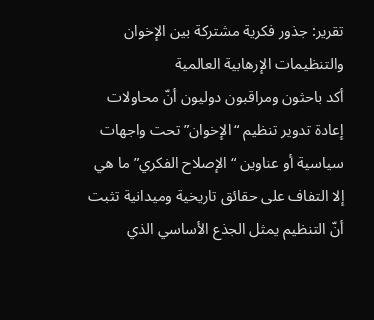تقرير: جذور فكرية مشتركة بين الإخوان والتنظيمات الإرهابية العالمية
أكد باحثون ومراقبون دوليون أنّ محاولات إعادة تدوير تنظيم “الإخوان” تحت واجهات سياسية أو عناوين “الإصلاح الفكري” ما هي إلا التفاف على حقائق تاريخية وميدانية تثبت أنّ التنظيم يمثل الجذع الأساسي الذي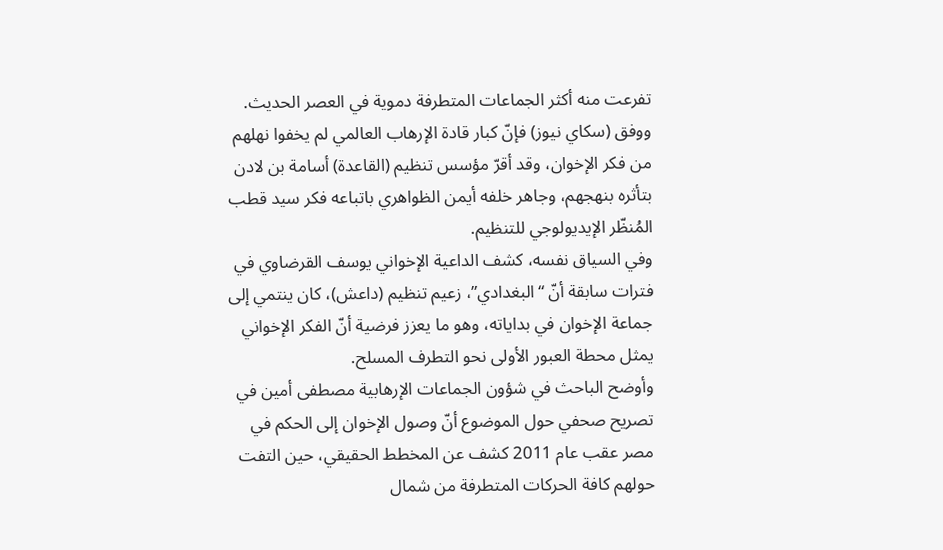تفرعت منه أكثر الجماعات المتطرفة دموية في العصر الحديث.
ووفق (سكاي نيوز) فإنّ كبار قادة الإرهاب العالمي لم يخفوا نهلهم من فكر الإخوان، وقد أقرّ مؤسس تنظيم (القاعدة) أسامة بن لادن بتأثره بنهجهم، وجاهر خلفه أيمن الظواهري باتباعه فكر سيد قطب المُنظّر الإيديولوجي للتنظيم.
وفي السياق نفسه، كشف الداعية الإخواني يوسف القرضاوي في فترات سابقة أنّ “البغدادي”، زعيم تنظيم (داعش)، كان ينتمي إلى جماعة الإخوان في بداياته، وهو ما يعزز فرضية أنّ الفكر الإخواني يمثل محطة العبور الأولى نحو التطرف المسلح.
وأوضح الباحث في شؤون الجماعات الإرهابية مصطفى أمين في تصريح صحفي حول الموضوع أنّ وصول الإخوان إلى الحكم في مصر عقب عام 2011 كشف عن المخطط الحقيقي، حين التفت حولهم كافة الحركات المتطرفة من شمال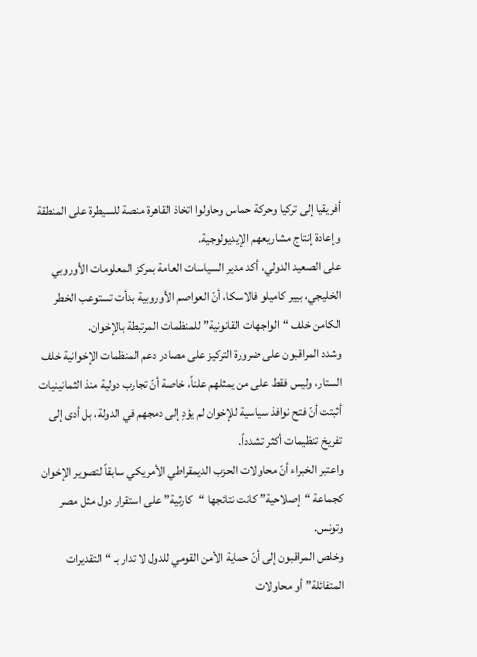أفريقيا إلى تركيا وحركة حماس وحاولوا اتخاذ القاهرة منصة للسيطرة على المنطقة وإعادة إنتاج مشاريعهم الإيديولوجية.
على الصعيد الدولي، أكد مدير السياسات العامة بمركز المعلومات الأوروبي الخليجي، بيير كاميلو فالاسكا، أنّ العواصم الأوروبية بدأت تستوعب الخطر الكامن خلف “الواجهات القانونية” للمنظمات المرتبطة بالإخوان.
وشدد المراقبون على ضرورة التركيز على مصادر دعم المنظمات الإخوانية خلف الستار، وليس فقط على من يمثلهم علناً، خاصة أنّ تجارب دولية منذ الثمانينيات أثبتت أنّ فتح نوافذ سياسية للإخوان لم يؤدِ إلى دمجهم في الدولة، بل أدى إلى تفريخ تنظيمات أكثر تشدداً.
واعتبر الخبراء أنّ محاولات الحزب الديمقراطي الأمريكي سابقاً لتصوير الإخوان كجماعة “إصلاحية” كانت نتائجها “كارثية” على استقرار دول مثل مصر وتونس.
وخلص المراقبون إلى أنّ حماية الأمن القومي للدول لا تدار بـ “التقديرات المتفائلة” أو محاولات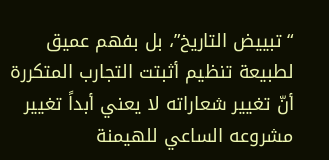“تبييض التاريخ”، بل بفهم عميق لطبيعة تنظيم أثبتت التجارب المتكررة أنّ تغيير شعاراته لا يعني أبداً تغيير مشروعه الساعي للهيمنة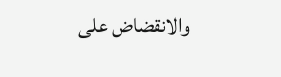والانقضاض على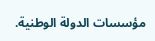مؤسسات الدولة الوطنية.